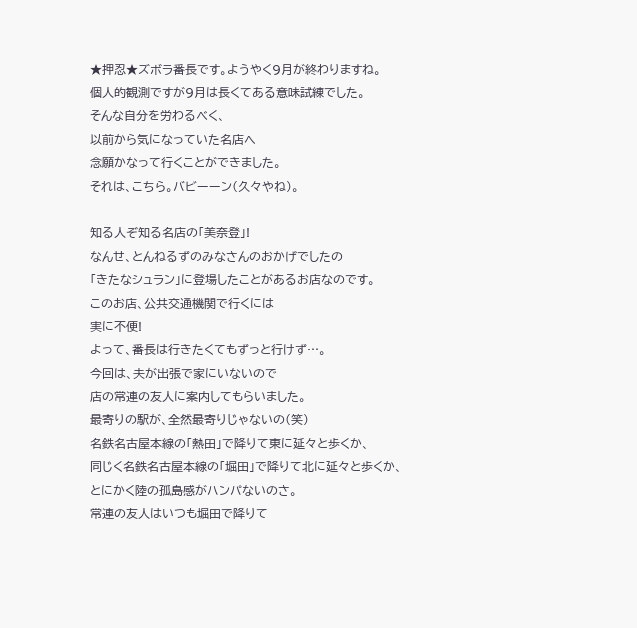★押忍★ズボラ番長です。ようやく9月が終わりますね。
個人的観測ですが9月は長くてある意味試練でした。
そんな自分を労わるべく、
以前から気になっていた名店へ
念願かなって行くことができました。
それは、こちら。バビーーン(久々やね)。

知る人ぞ知る名店の「美奈登」!
なんせ、とんねるずのみなさんのおかげでしたの
「きたなシュラン」に登場したことがあるお店なのです。
このお店、公共交通機関で行くには
実に不便!
よって、番長は行きたくてもずっと行けず…。
今回は、夫が出張で家にいないので
店の常連の友人に案内してもらいました。
最寄りの駅が、全然最寄りじゃないの(笑)
名鉄名古屋本線の「熱田」で降りて東に延々と歩くか、
同じく名鉄名古屋本線の「堀田」で降りて北に延々と歩くか、
とにかく陸の孤島感がハンパないのさ。
常連の友人はいつも堀田で降りて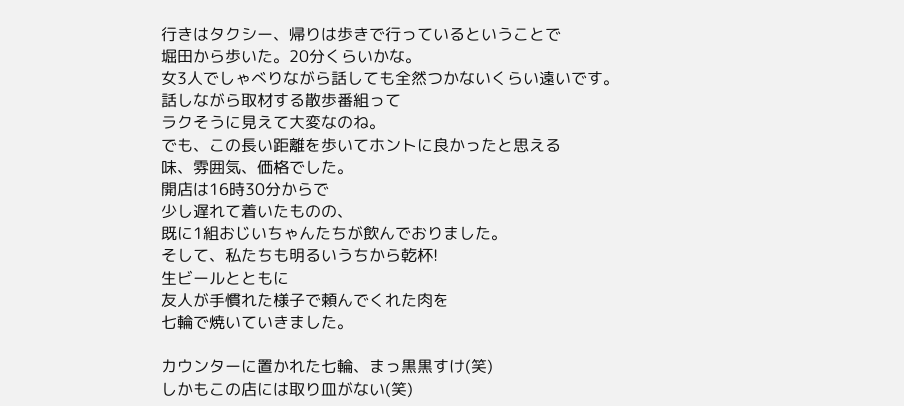行きはタクシー、帰りは歩きで行っているということで
堀田から歩いた。20分くらいかな。
女3人でしゃべりながら話しても全然つかないくらい遠いです。
話しながら取材する散歩番組って
ラクそうに見えて大変なのね。
でも、この長い距離を歩いてホントに良かったと思える
味、雰囲気、価格でした。
開店は16時30分からで
少し遅れて着いたものの、
既に1組おじいちゃんたちが飲んでおりました。
そして、私たちも明るいうちから乾杯!
生ビールとともに
友人が手慣れた様子で頼んでくれた肉を
七輪で焼いていきました。

カウンターに置かれた七輪、まっ黒黒すけ(笑)
しかもこの店には取り皿がない(笑)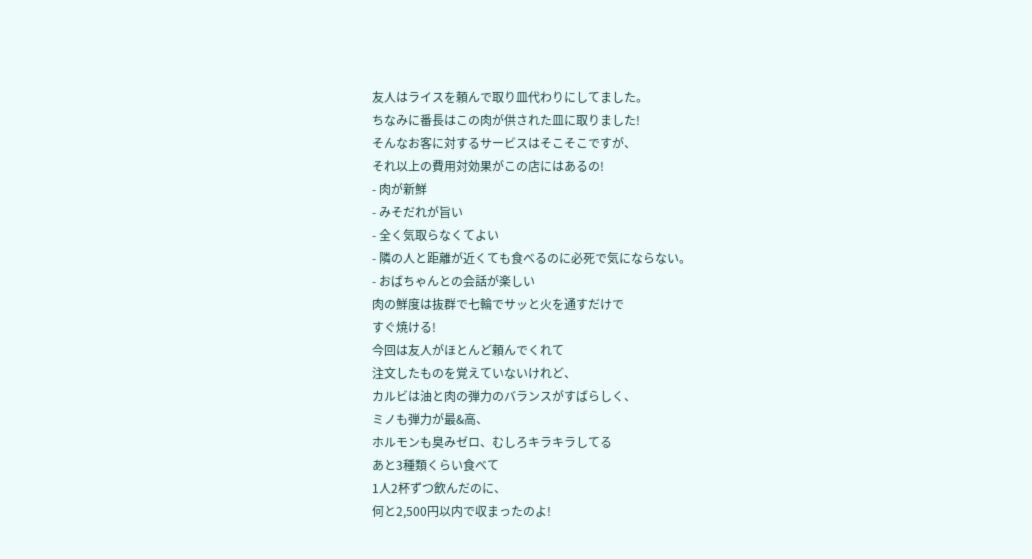友人はライスを頼んで取り皿代わりにしてました。
ちなみに番長はこの肉が供された皿に取りました!
そんなお客に対するサービスはそこそこですが、
それ以上の費用対効果がこの店にはあるの!
- 肉が新鮮
- みそだれが旨い
- 全く気取らなくてよい
- 隣の人と距離が近くても食べるのに必死で気にならない。
- おばちゃんとの会話が楽しい
肉の鮮度は抜群で七輪でサッと火を通すだけで
すぐ焼ける!
今回は友人がほとんど頼んでくれて
注文したものを覚えていないけれど、
カルビは油と肉の弾力のバランスがすばらしく、
ミノも弾力が最&高、
ホルモンも臭みゼロ、むしろキラキラしてる
あと3種類くらい食べて
1人2杯ずつ飲んだのに、
何と2,500円以内で収まったのよ!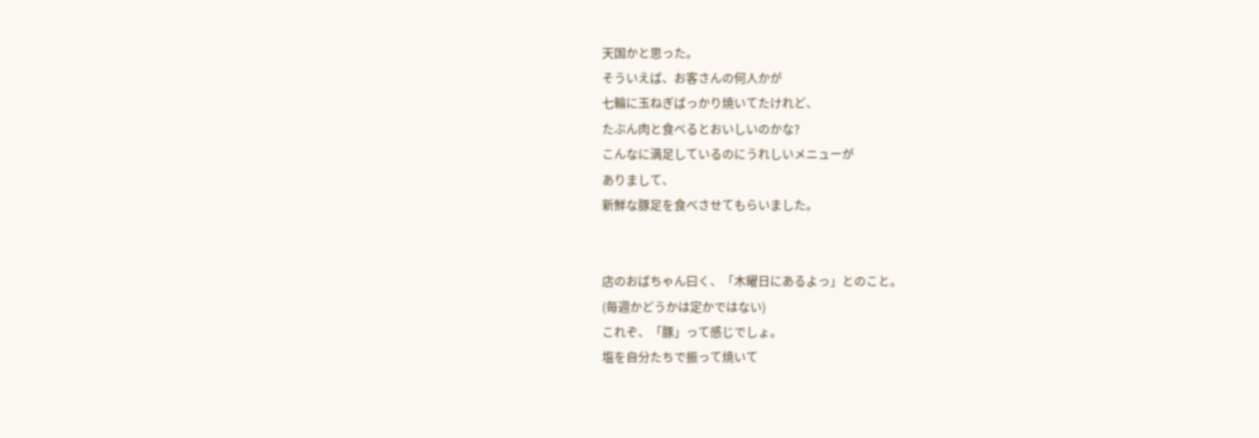天国かと思った。
そういえば、お客さんの何人かが
七輪に玉ねぎばっかり焼いてたけれど、
たぶん肉と食べるとおいしいのかな?
こんなに満足しているのにうれしいメニューが
ありまして、
新鮮な豚足を食べさせてもらいました。


店のおばちゃん曰く、「木曜日にあるよっ」とのこと。
(毎週かどうかは定かではない)
これぞ、「豚」って感じでしょ。
塩を自分たちで振って焼いて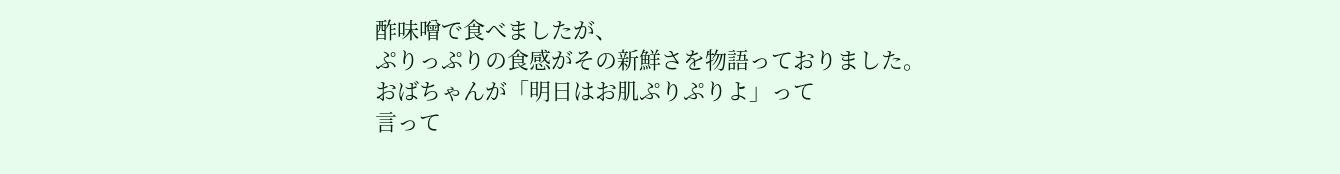酢味噌で食べましたが、
ぷりっぷりの食感がその新鮮さを物語っておりました。
おばちゃんが「明日はお肌ぷりぷりよ」って
言って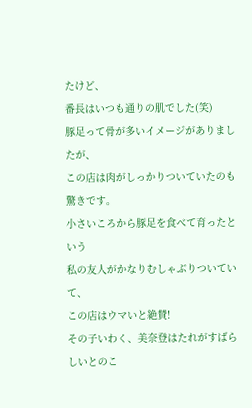たけど、
番長はいつも通りの肌でした(笑)
豚足って骨が多いイメージがありましたが、
この店は肉がしっかりついていたのも驚きです。
小さいころから豚足を食べて育ったという
私の友人がかなりむしゃぶりついていて、
この店はウマいと絶賛!
その子いわく、美奈登はたれがすばらしいとのこ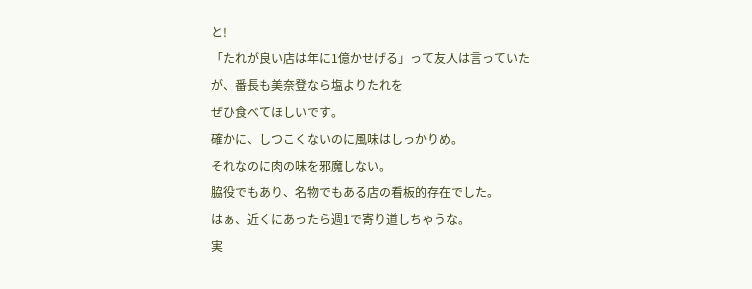と!
「たれが良い店は年に1億かせげる」って友人は言っていた
が、番長も美奈登なら塩よりたれを
ぜひ食べてほしいです。
確かに、しつこくないのに風味はしっかりめ。
それなのに肉の味を邪魔しない。
脇役でもあり、名物でもある店の看板的存在でした。
はぁ、近くにあったら週1で寄り道しちゃうな。
実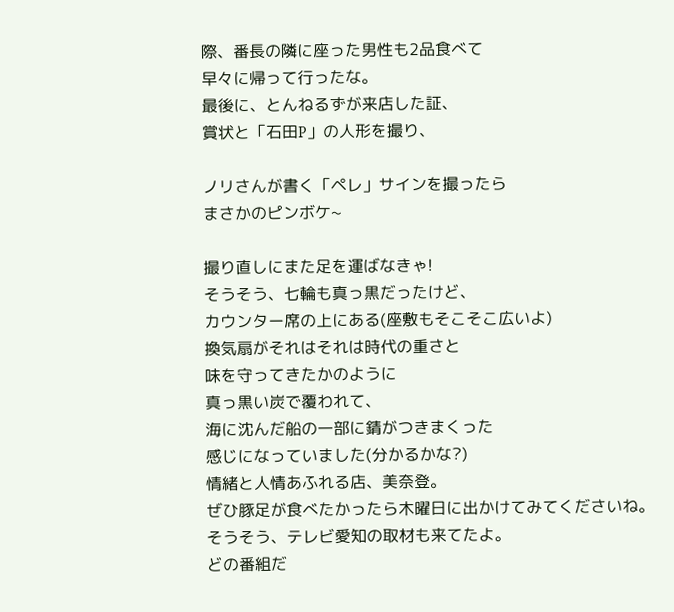際、番長の隣に座った男性も2品食べて
早々に帰って行ったな。
最後に、とんねるずが来店した証、
賞状と「石田P」の人形を撮り、

ノリさんが書く「ペレ」サインを撮ったら
まさかのピンボケ~

撮り直しにまた足を運ばなきゃ!
そうそう、七輪も真っ黒だったけど、
カウンター席の上にある(座敷もそこそこ広いよ)
換気扇がそれはそれは時代の重さと
味を守ってきたかのように
真っ黒い炭で覆われて、
海に沈んだ船の一部に錆がつきまくった
感じになっていました(分かるかな?)
情緒と人情あふれる店、美奈登。
ぜひ豚足が食べたかったら木曜日に出かけてみてくださいね。
そうそう、テレビ愛知の取材も来てたよ。
どの番組だ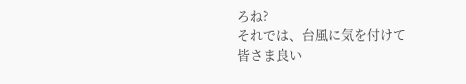ろね?
それでは、台風に気を付けて
皆さま良い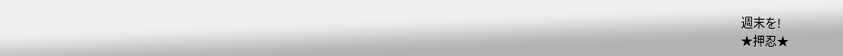週末を!
★押忍★